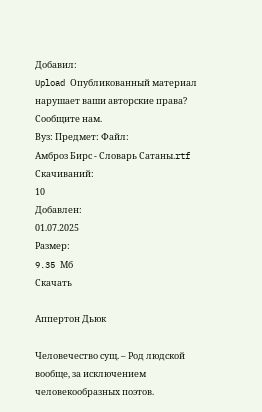Добавил:
Upload Опубликованный материал нарушает ваши авторские права? Сообщите нам.
Вуз: Предмет: Файл:
Амброз Бирс - Словарь Сатаны.rtf
Скачиваний:
10
Добавлен:
01.07.2025
Размер:
9.35 Mб
Скачать

Аппертон Дьюк

Человечество сущ. – Род людской вообще, за исключением человекообразных поэтов.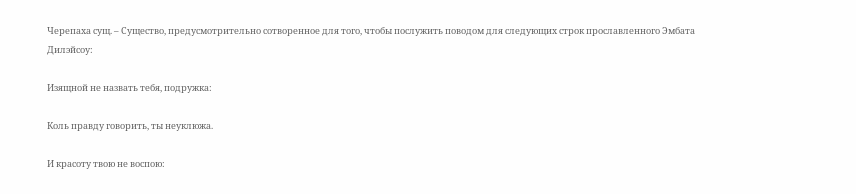Черепаха сущ. – Существо, предусмотрительно сотворенное для того, чтобы послужить поводом для следующих строк прославленного Эмбата Дилэйсоу:

Изящной не назвать тебя, подружка:

Коль правду говорить, ты неуклюжа.

И красоту твою не воспою: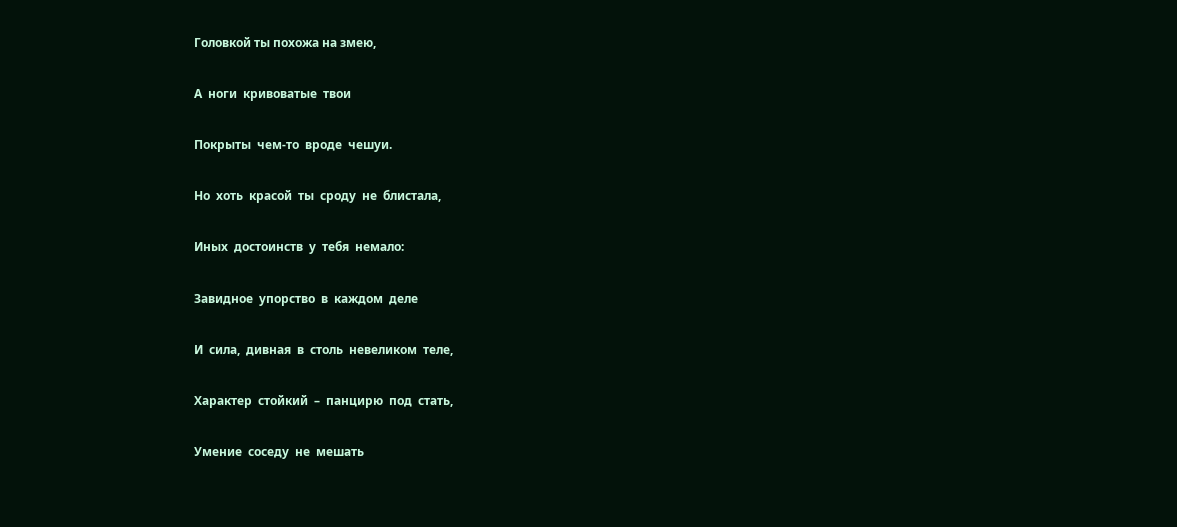Головкой ты похожа на змею,

А  ноги  кривоватые  твои

Покрыты  чем‑то  вроде  чешуи.

Но  хоть  красой  ты  сроду  не  блистала,

Иных  достоинств  у  тебя  немало:

Завидное  упорство  в  каждом  деле

И  сила,  дивная  в  столь  невеликом  теле,

Характер  стойкий  –  панцирю  под  стать,

Умение  соседу  не  мешать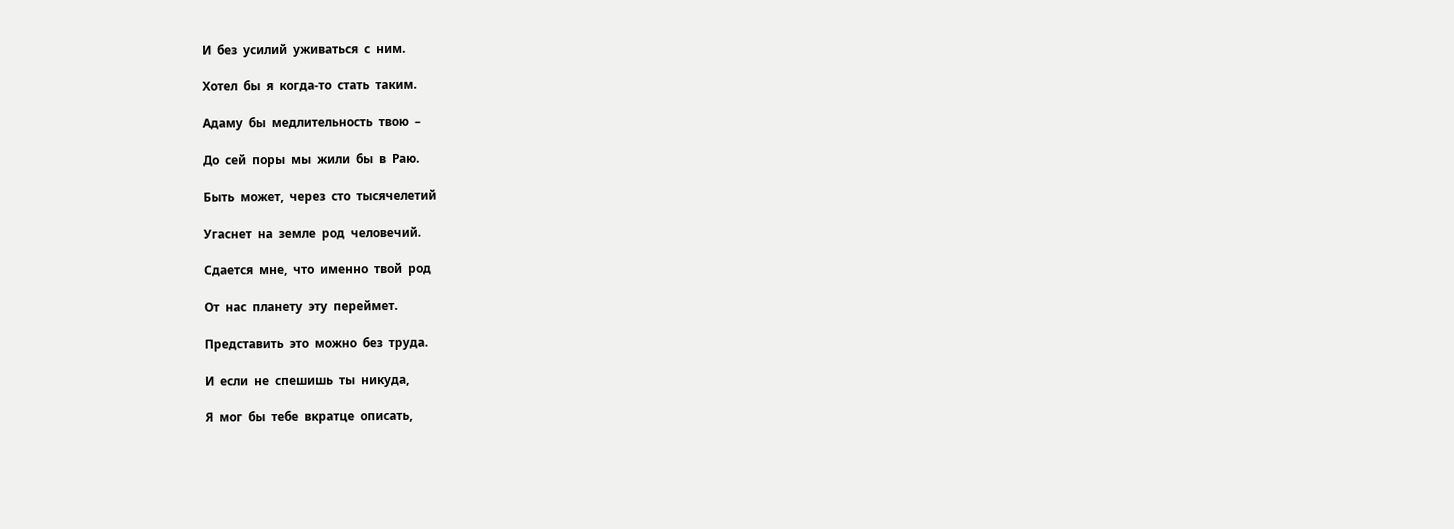И  без  усилий  уживаться  с  ним.

Хотел  бы  я  когда‑то  стать  таким.

Адаму  бы  медлительность  твою  –

До  сей  поры  мы  жили  бы  в  Раю.

Быть  может,  через  сто  тысячелетий

Угаснет  на  земле  род  человечий.

Сдается  мне,  что  именно  твой  род

От  нас  планету  эту  переймет.

Представить  это  можно  без  труда.

И  если  не  спешишь  ты  никуда,

Я  мог  бы  тебе  вкратце  описать,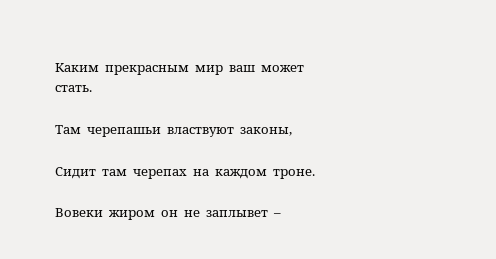Каким  прекрасным  мир  ваш  может  стать.

Там  черепашьи  властвуют  законы,

Сидит  там  черепах  на  каждом  троне.

Вовеки  жиром  он  не  заплывет  –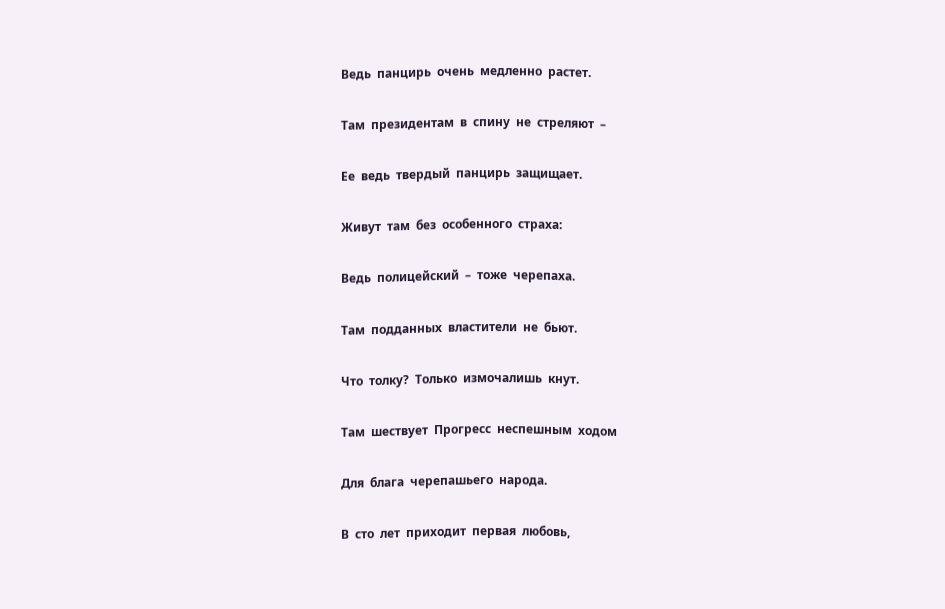Ведь  панцирь  очень  медленно  растет.

Там  президентам  в  спину  не  стреляют  –

Ее  ведь  твердый  панцирь  защищает.

Живут  там  без  особенного  страха:

Ведь  полицейский  –  тоже  черепаха.

Там  подданных  властители  не  бьют.

Что  толку?  Только  измочалишь  кнут.

Там  шествует  Прогресс  неспешным  ходом

Для  блага  черепашьего  народа.

В  сто  лет  приходит  первая  любовь,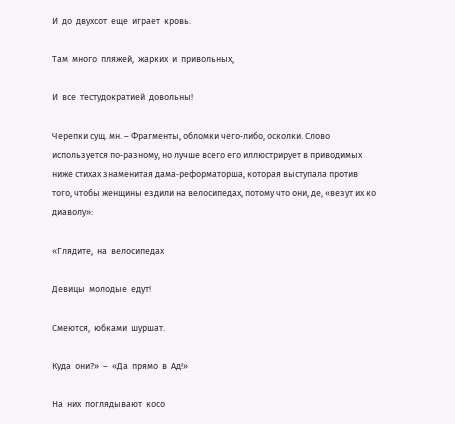И  до  двухсот  еще  играет  кровь.

Там  много  пляжей,  жарких  и  привольных,

И  все  тестудократией  довольны!

Черепки сущ. мн. – Фрагменты, обломки чего‑либо, осколки. Слово используется по‑разному, но лучше всего его иллюстрирует в приводимых ниже стихах знаменитая дама‑реформаторша, которая выступала против того, чтобы женщины ездили на велосипедах, потому что они, де, «везут их ко диаволу»:

«Глядите,  на  велосипедах

Девицы  молодые  едут!

Смеются,  юбками  шуршат.

Куда  они?»  –  «Да  прямо  в  Ад!»

На  них  поглядывают  косо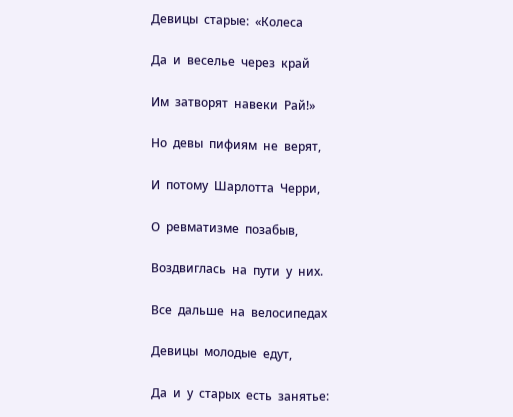Девицы  старые:  «Колеса

Да  и  веселье  через  край

Им  затворят  навеки  Рай!»

Но  девы  пифиям  не  верят,

И  потому  Шарлотта  Черри,

О  ревматизме  позабыв,

Воздвиглась  на  пути  у  них.

Все  дальше  на  велосипедах

Девицы  молодые  едут,

Да  и  у  старых  есть  занятье: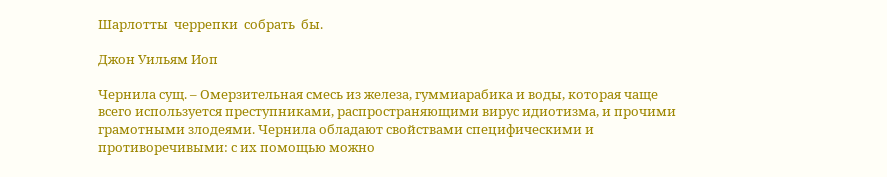Шарлотты  черрепки  собрать  бы.

Джон Уильям Иоп

Чернила сущ. – Омерзительная смесь из железа, гуммиарабика и воды, которая чаще всего используется преступниками, распространяющими вирус идиотизма, и прочими грамотными злодеями. Чернила обладают свойствами специфическими и противоречивыми: с их помощью можно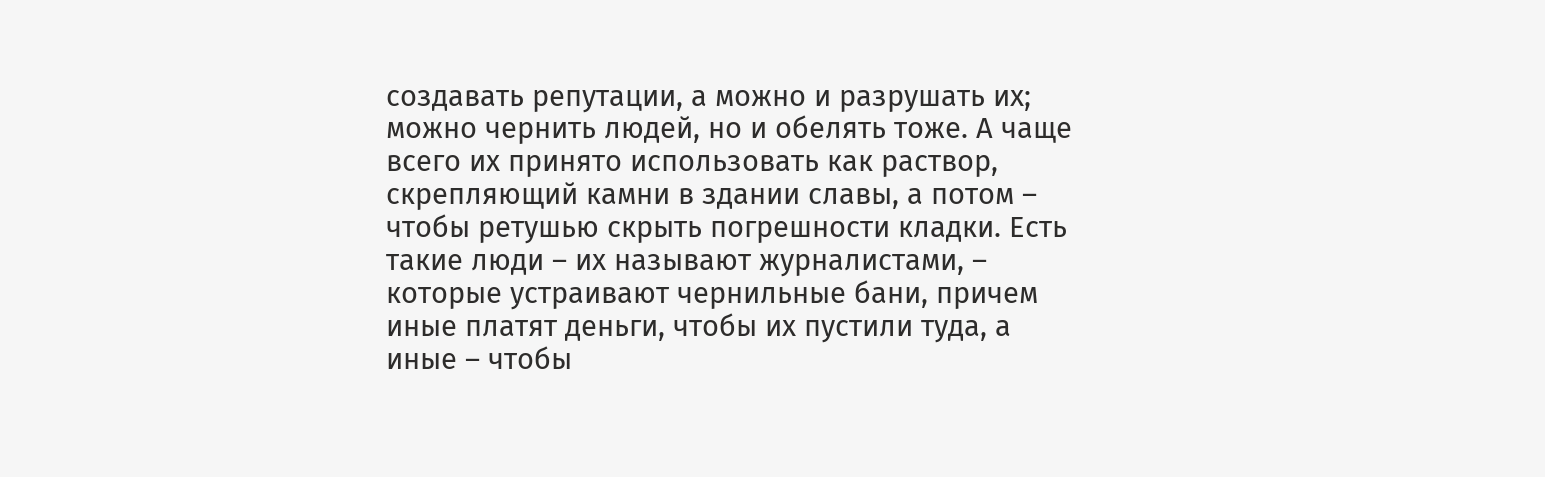создавать репутации, а можно и разрушать их; можно чернить людей, но и обелять тоже. А чаще всего их принято использовать как раствор, скрепляющий камни в здании славы, а потом – чтобы ретушью скрыть погрешности кладки. Есть такие люди – их называют журналистами, – которые устраивают чернильные бани, причем иные платят деньги, чтобы их пустили туда, а иные – чтобы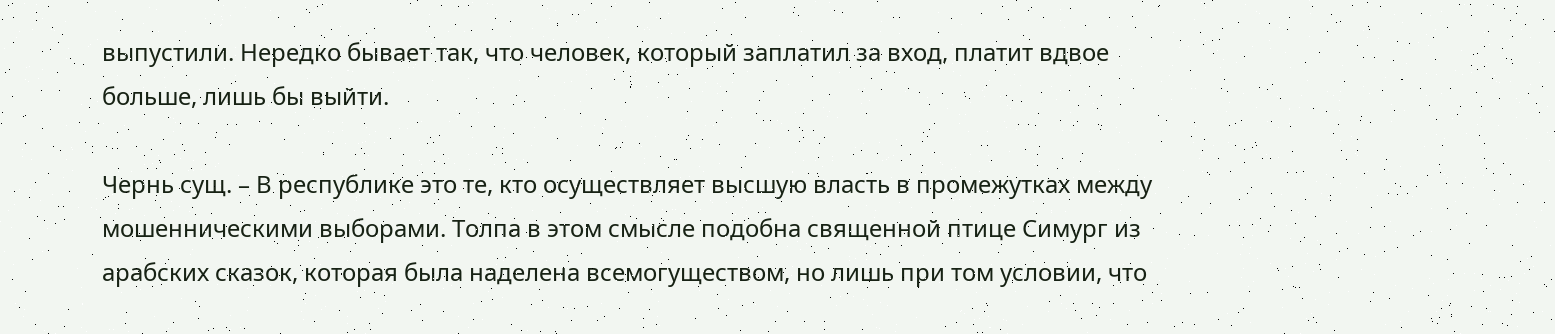выпустили. Нередко бывает так, что человек, который заплатил за вход, платит вдвое больше, лишь бы выйти.

Чернь сущ. – В республике это те, кто осуществляет высшую власть в промежутках между мошенническими выборами. Толпа в этом смысле подобна священной птице Симург из арабских сказок, которая была наделена всемогуществом, но лишь при том условии, что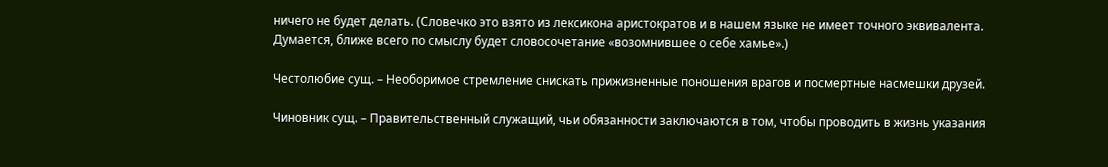ничего не будет делать. (Словечко это взято из лексикона аристократов и в нашем языке не имеет точного эквивалента. Думается, ближе всего по смыслу будет словосочетание «возомнившее о себе хамье».)

Честолюбие сущ. – Необоримое стремление снискать прижизненные поношения врагов и посмертные насмешки друзей.

Чиновник сущ. – Правительственный служащий, чьи обязанности заключаются в том, чтобы проводить в жизнь указания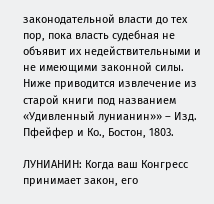законодательной власти до тех пор, пока власть судебная не объявит их недействительными и не имеющими законной силы. Ниже приводится извлечение из старой книги под названием «Удивленный лунианин»» – Изд. Пфейфер и Ко., Бостон, 1803.

ЛУНИАНИН: Когда ваш Конгресс принимает закон, его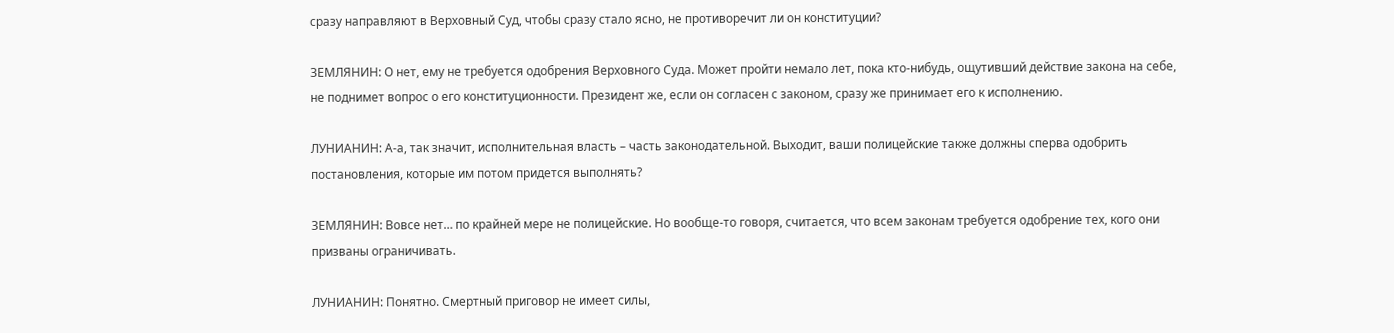сразу направляют в Верховный Суд, чтобы сразу стало ясно, не противоречит ли он конституции?

ЗЕМЛЯНИН: О нет, ему не требуется одобрения Верховного Суда. Может пройти немало лет, пока кто‑нибудь, ощутивший действие закона на себе, не поднимет вопрос о его конституционности. Президент же, если он согласен с законом, сразу же принимает его к исполнению.

ЛУНИАНИН: А‑а, так значит, исполнительная власть – часть законодательной. Выходит, ваши полицейские также должны сперва одобрить постановления, которые им потом придется выполнять?

ЗЕМЛЯНИН: Вовсе нет… по крайней мере не полицейские. Но вообще‑то говоря, считается, что всем законам требуется одобрение тех, кого они призваны ограничивать.

ЛУНИАНИН: Понятно. Смертный приговор не имеет силы,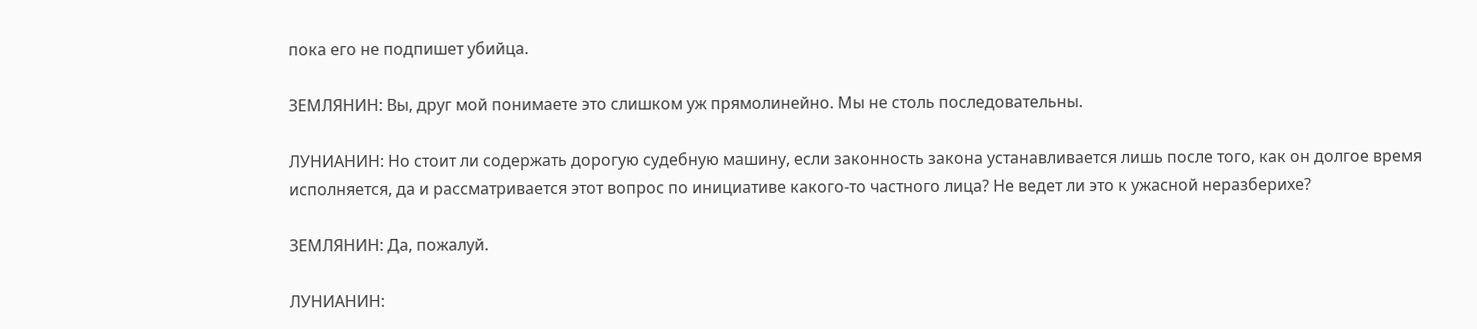пока его не подпишет убийца.

ЗЕМЛЯНИН: Вы, друг мой понимаете это слишком уж прямолинейно. Мы не столь последовательны.

ЛУНИАНИН: Но стоит ли содержать дорогую судебную машину, если законность закона устанавливается лишь после того, как он долгое время исполняется, да и рассматривается этот вопрос по инициативе какого‑то частного лица? Не ведет ли это к ужасной неразберихе?

ЗЕМЛЯНИН: Да, пожалуй.

ЛУНИАНИН: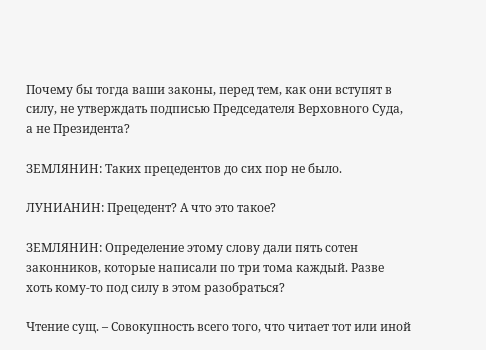Почему бы тогда ваши законы, перед тем, как они вступят в силу, не утверждать подписью Председателя Верховного Суда, а не Президента?

ЗЕМЛЯНИН: Таких прецедентов до сих пор не было.

ЛУНИАНИН: Прецедент? А что это такое?

ЗЕМЛЯНИН: Определение этому слову дали пять сотен законников, которые написали по три тома каждый. Разве хоть кому‑то под силу в этом разобраться?

Чтение сущ. – Совокупность всего того, что читает тот или иной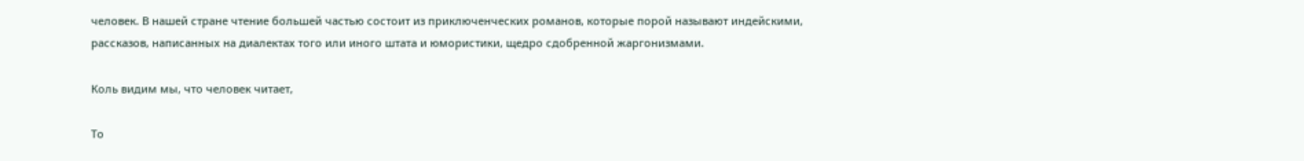человек. В нашей стране чтение большей частью состоит из приключенческих романов, которые порой называют индейскими, рассказов, написанных на диалектах того или иного штата и юмористики, щедро сдобренной жаргонизмами.

Коль видим мы, что человек читает,

То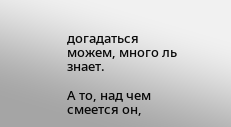догадаться можем, много ль знает.

А то, над чем смеется он,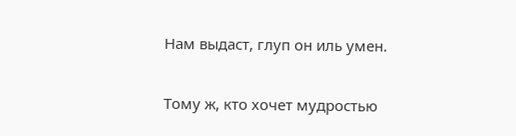Нам выдаст, глуп он иль умен.

Тому ж, кто хочет мудростью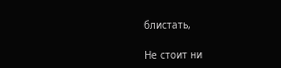блистать,

Не стоит ни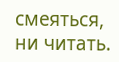смеяться, ни читать.